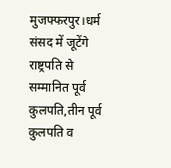मुजफ्फरपुर।धर्म संसद में जूटेंगे राष्ट्रपति से सम्मानित पूर्व कुलपति,तीन पूर्व कुलपति व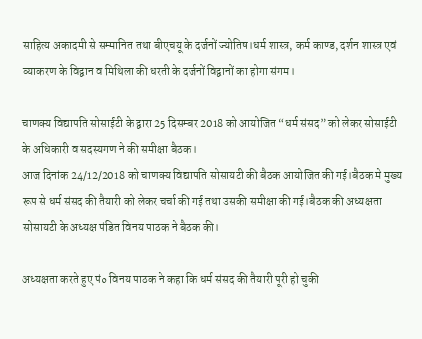साहित्य अकादमी से सम्मानित तथा बीएचयू के दर्जनों ज्योतिष।धर्म शास्त्र, कर्म काण्ड, दर्शन शास्त्र एवं व्याकरण के विद्वान व मिथिला की धरती के दर्जनों विद्वानों का होगा संगम।

चाणक्य विद्यापति सोसाईटी के द्वारा 25 दिसम्बर 2018 को आयोजित “धर्म संसद” को लेकर सोसाईटी के अधिकारी व सदस्यगण ने की समीक्षा बैठक।
आज दिनांक 24/12/2018 को चाणक्य विद्यापति सोसायटी की बैठक आयोजित की गई।बैठक मे मुख्य रूप से धर्म संसद की तैयारी को लेकर चर्चा की गई तथा उसकी समीक्षा की गई।बैठक की अध्यक्षता सोसायटी के अध्यक्ष पंडित विनय पाठक ने बैठक की।

अध्यक्षता करते हुए पं० विनय पाठक ने कहा कि धर्म संसद की तैयारी पूरी हो चुकी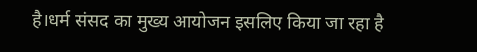है।धर्म संसद का मुख्य आयोजन इसलिए किया जा रहा है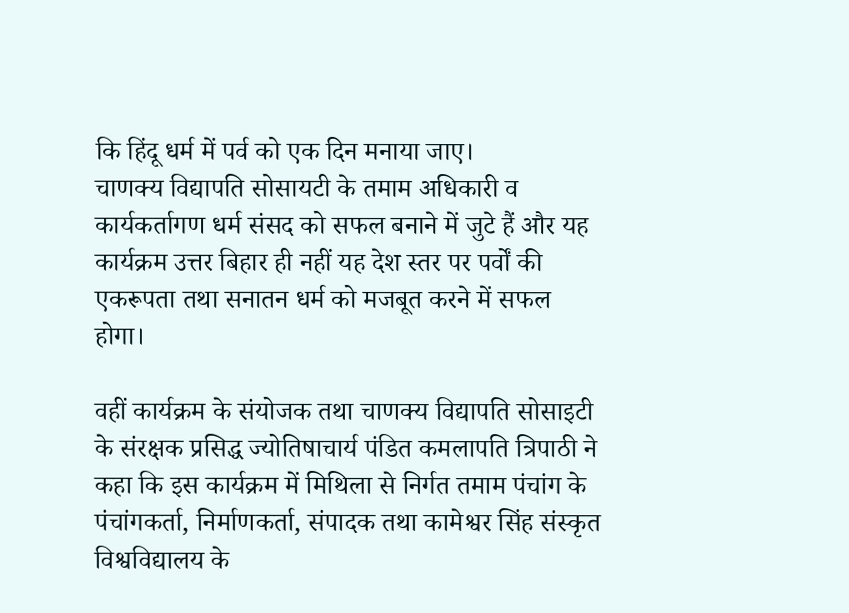कि हिंदू धर्म में पर्व को एक दिन मनाया जाए।
चाणक्य विद्यापति सोसायटी के तमाम अधिकारी व कार्यकर्तागण धर्म संसद को सफल बनाने में जुटे हैं और यह कार्यक्रम उत्तर बिहार ही नहीं यह देश स्तर पर पर्वों की एकरूपता तथा सनातन धर्म को मजबूत करने में सफल होगा।

वहीं कार्यक्रम के संयोजक तथा चाणक्य विद्यापति सोसाइटी के संरक्षक प्रसिद्ध ज्योतिषाचार्य पंडित कमलापति त्रिपाठी ने कहा कि इस कार्यक्रम में मिथिला से निर्गत तमाम पंचांग के पंचांगकर्ता, निर्माणकर्ता, संपादक तथा कामेश्वर सिंह संस्कृत विश्वविद्यालय के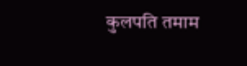कुलपति तमाम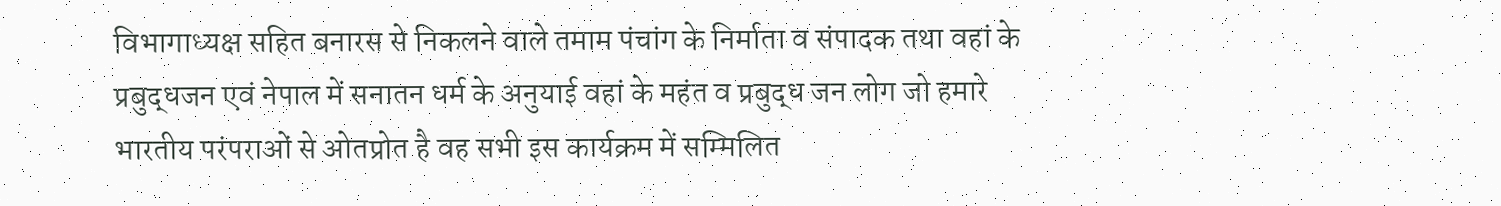विभागाध्यक्ष सहित बनारस से निकलने वाले तमाम पंचांग के निर्माता व संपादक तथा वहां के प्रबुद्धजन एवं नेपाल में सनातन धर्म के अनुयाई वहां के महंत व प्रबुद्ध जन लोग जो हमारे भारतीय परंपराओं से ओतप्रोत है वह सभी इस कार्यक्रम में सम्मिलित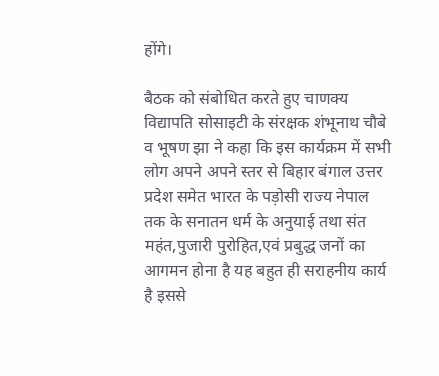होंगे।

बैठक को संबोधित करते हुए चाणक्य विद्यापति सोसाइटी के संरक्षक शंभूनाथ चौबे व भूषण झा ने कहा कि इस कार्यक्रम में सभी लोग अपने अपने स्तर से बिहार बंगाल उत्तर प्रदेश समेत भारत के पड़ोसी राज्य नेपाल तक के सनातन धर्म के अनुयाई तथा संत महंत,पुजारी पुरोहित,एवं प्रबुद्ध जनों का आगमन होना है यह बहुत ही सराहनीय कार्य है इससे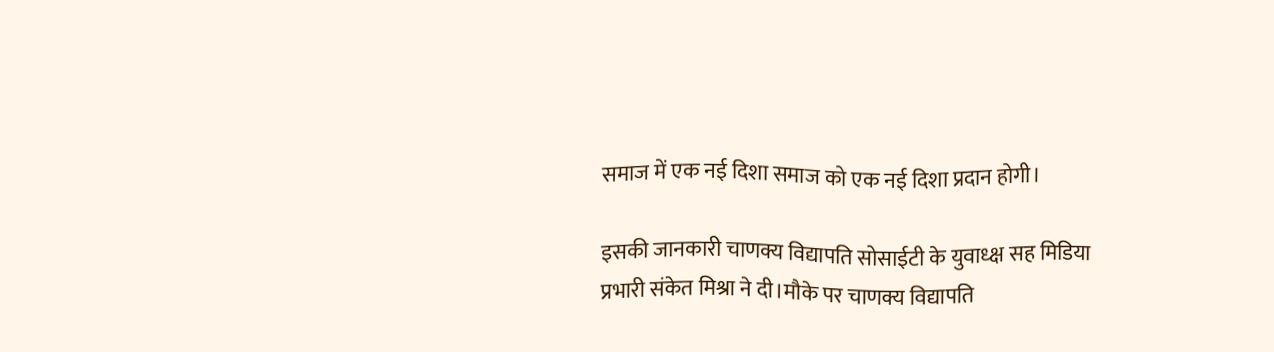समाज में एक नई दिशा समाज को एक नई दिशा प्रदान होगी।

इसकी जानकारी चाणक्य विद्यापति सोसाईटी के युवाध्क्ष सह मिडिया प्रभारी संकेत मिश्रा ने दी।मौके पर चाणक्य विद्यापति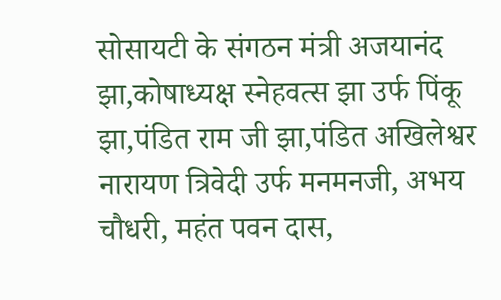सोसायटी के संगठन मंत्री अजयानंद झा,कोषाध्यक्ष स्नेहवत्स झा उर्फ पिंकू झा,पंडित राम जी झा,पंडित अखिलेश्वर नारायण त्रिवेदी उर्फ मनमनजी, अभय चौधरी, महंत पवन दास,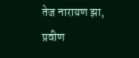तेज नारायण झा, प्रवीण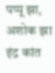पप्पू झा, अशोक झा इंद्र कांत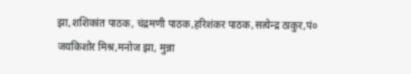झा,शशिकांत पाठक, चंद्रमणी पाठक,हरिशंकर पाठक,सत्येन्द्र ठाकुर,पं० जयकिशोर मिश्र,मनोज झा, मुन्ना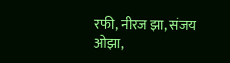रफी, नीरज झा, संजय ओझा,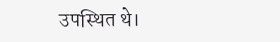उपस्थित थे।